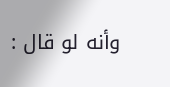وأنه لو قال :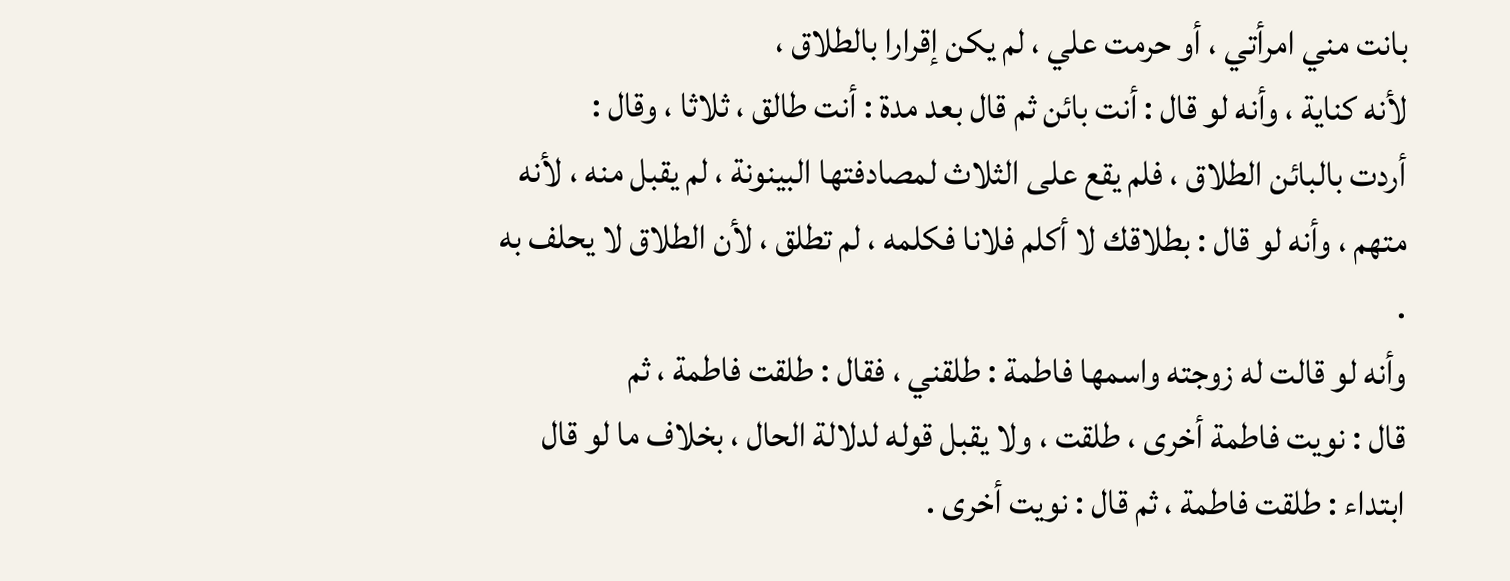بانت مني امرأتي ، أو حرمت علي ، لم يكن إقرارا بالطلاق ،
لأنه كناية ، وأنه لو قال : أنت بائن ثم قال بعد مدة : أنت طالق ، ثلاثا ، وقال :
أردت بالبائن الطلاق ، فلم يقع على الثلاث لمصادفتها البينونة ، لم يقبل منه ، لأنه
متهم ، وأنه لو قال : بطلاقك لا أكلم فلانا فكلمه ، لم تطلق ، لأن الطلاق لا يحلف به .
وأنه لو قالت له زوجته واسمها فاطمة : طلقني ، فقال : طلقت فاطمة ، ثم
قال : نويت فاطمة أخرى ، طلقت ، ولا يقبل قوله لدلالة الحال ، بخلاف ما لو قال
ابتداء : طلقت فاطمة ، ثم قال : نويت أخرى .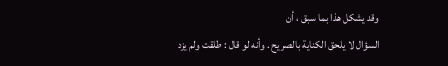وقد يشكل هذا بما سبق ، أن
السؤال لا يلحق الكناية بالصريح . وأنه لو قال : طلقت ولم يزد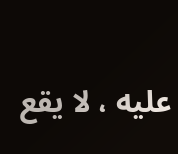عليه ، لا يقع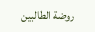روضة الطالبين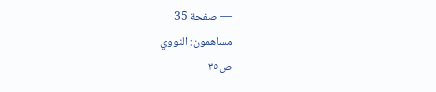— صفحة 35
مساهمون: النووي
ص٣٥